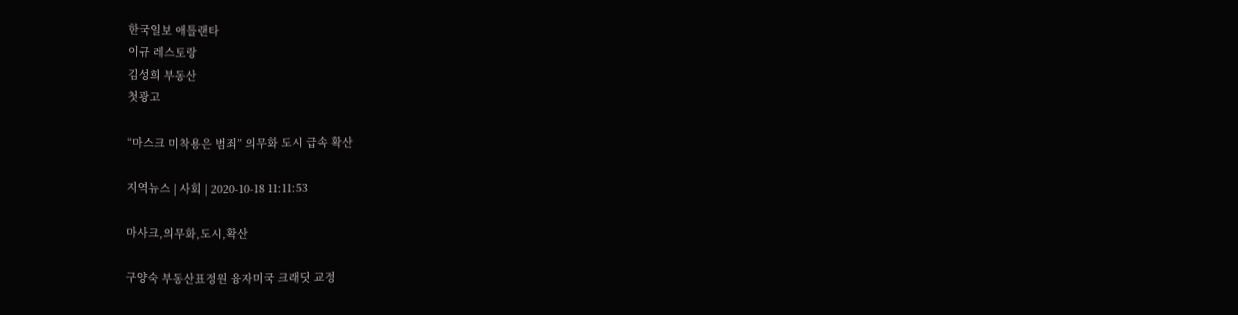한국일보 애틀랜타
이규 레스토랑
김성희 부동산
첫광고

“마스크 미착용은 범죄” 의무화 도시 급속 확산

지역뉴스 | 사회 | 2020-10-18 11:11:53

마사크,의무화,도시,확산

구양숙 부동산표정원 융자미국 크래딧 교정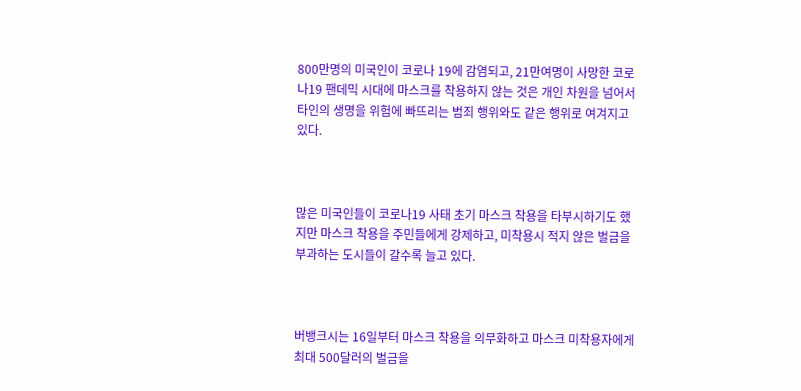800만명의 미국인이 코로나 19에 감염되고, 21만여명이 사망한 코로나19 팬데믹 시대에 마스크를 착용하지 않는 것은 개인 차원을 넘어서 타인의 생명을 위험에 빠뜨리는 범죄 행위와도 같은 행위로 여겨지고 있다.



많은 미국인들이 코로나19 사태 초기 마스크 착용을 타부시하기도 했지만 마스크 착용을 주민들에게 강제하고, 미착용시 적지 않은 벌금을 부과하는 도시들이 갈수록 늘고 있다.



버뱅크시는 16일부터 마스크 착용을 의무화하고 마스크 미착용자에게 최대 500달러의 벌금을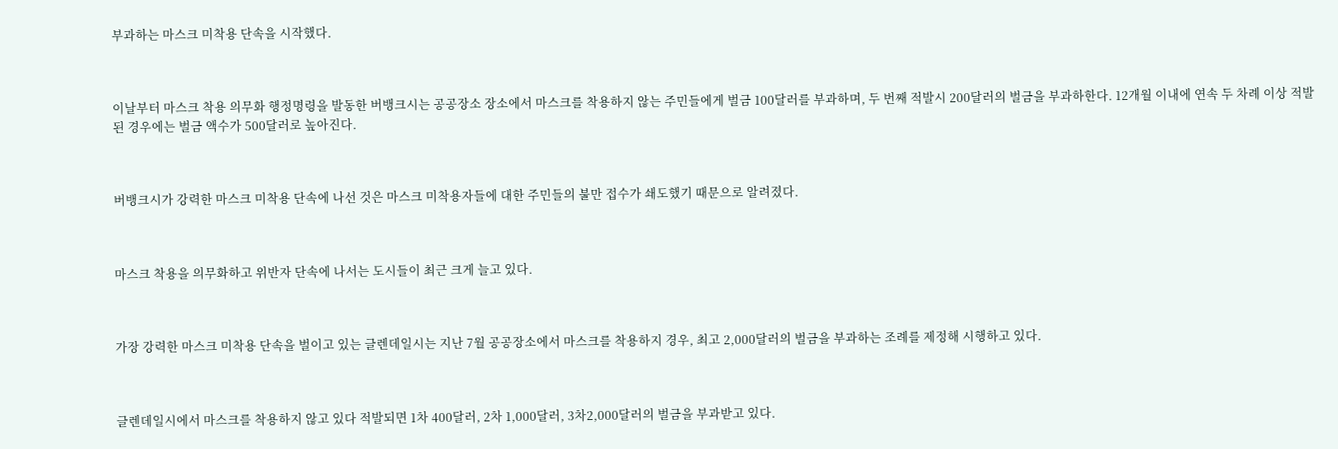부과하는 마스크 미착용 단속을 시작했다.



이날부터 마스크 착용 의무화 행정명령을 발동한 버뱅크시는 공공장소 장소에서 마스크를 착용하지 않는 주민들에게 벌금 100달러를 부과하며, 두 번째 적발시 200달러의 벌금을 부과하한다. 12개월 이내에 연속 두 차례 이상 적발된 경우에는 벌금 액수가 500달러로 높아진다.



버뱅크시가 강력한 마스크 미착용 단속에 나선 것은 마스크 미착용자들에 대한 주민들의 불만 접수가 쇄도했기 때문으로 알려졌다.



마스크 착용을 의무화하고 위반자 단속에 나서는 도시들이 최근 크게 늘고 있다.



가장 강력한 마스크 미착용 단속을 벌이고 있는 글렌데일시는 지난 7월 공공장소에서 마스크를 착용하지 경우, 최고 2,000달러의 벌금을 부과하는 조례를 제정해 시행하고 있다.



글렌데일시에서 마스크를 착용하지 않고 있다 적발되면 1차 400달러, 2차 1,000달러, 3차2,000달러의 벌금을 부과받고 있다.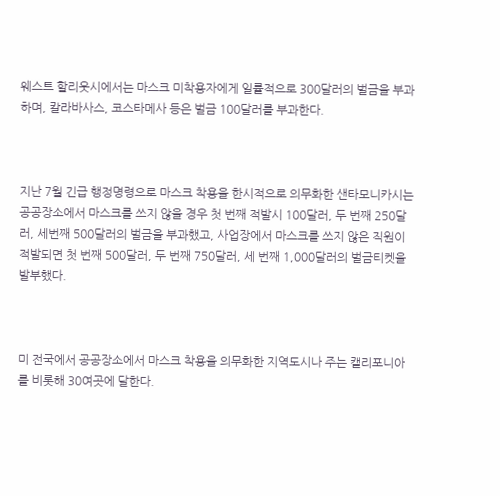웨스트 할리웃시에서는 마스크 미착용자에게 일률적으로 300달러의 벌금을 부과하며, 칼라바사스, 코스타메사 등은 벌금 100달러를 부과한다.



지난 7월 긴급 행정명령으로 마스크 착용을 한시적으로 의무화한 샌타모니카시는 공공장소에서 마스크를 쓰지 않을 경우 첫 번째 적발시 100달러, 두 번째 250달러, 세번째 500달러의 벌금을 부과했고, 사업장에서 마스크를 쓰지 않은 직원이 적발되면 첫 번째 500달러, 두 번째 750달러, 세 번째 1,000달러의 벌금티켓을 발부했다.



미 전국에서 공공장소에서 마스크 착용을 의무화한 지역도시나 주는 캘리포니아를 비롯해 30여곳에 달한다.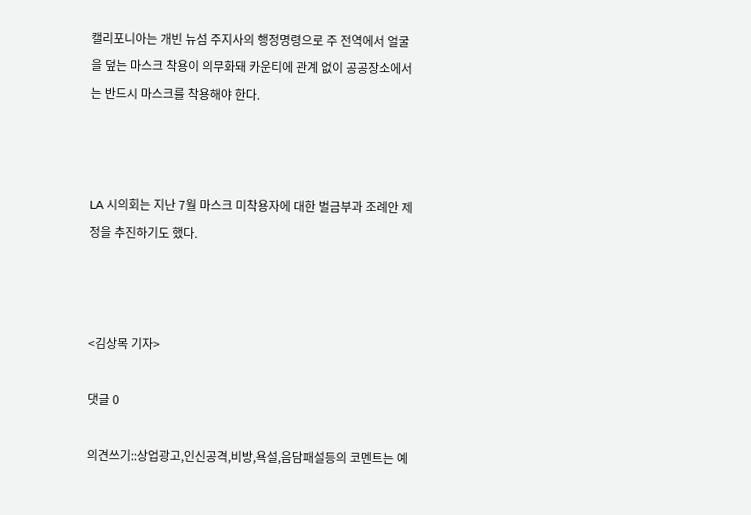캘리포니아는 개빈 뉴섬 주지사의 행정명령으로 주 전역에서 얼굴을 덮는 마스크 착용이 의무화돼 카운티에 관계 없이 공공장소에서는 반드시 마스크를 착용해야 한다.



LA 시의회는 지난 7월 마스크 미착용자에 대한 벌금부과 조례안 제정을 추진하기도 했다.



<김상목 기자>

댓글 0

의견쓰기::상업광고,인신공격,비방,욕설,음담패설등의 코멘트는 예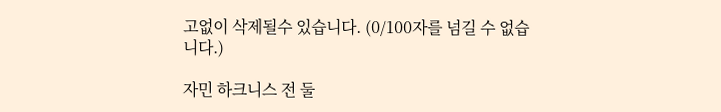고없이 삭제될수 있습니다. (0/100자를 넘길 수 없습니다.)

자민 하크니스 전 둘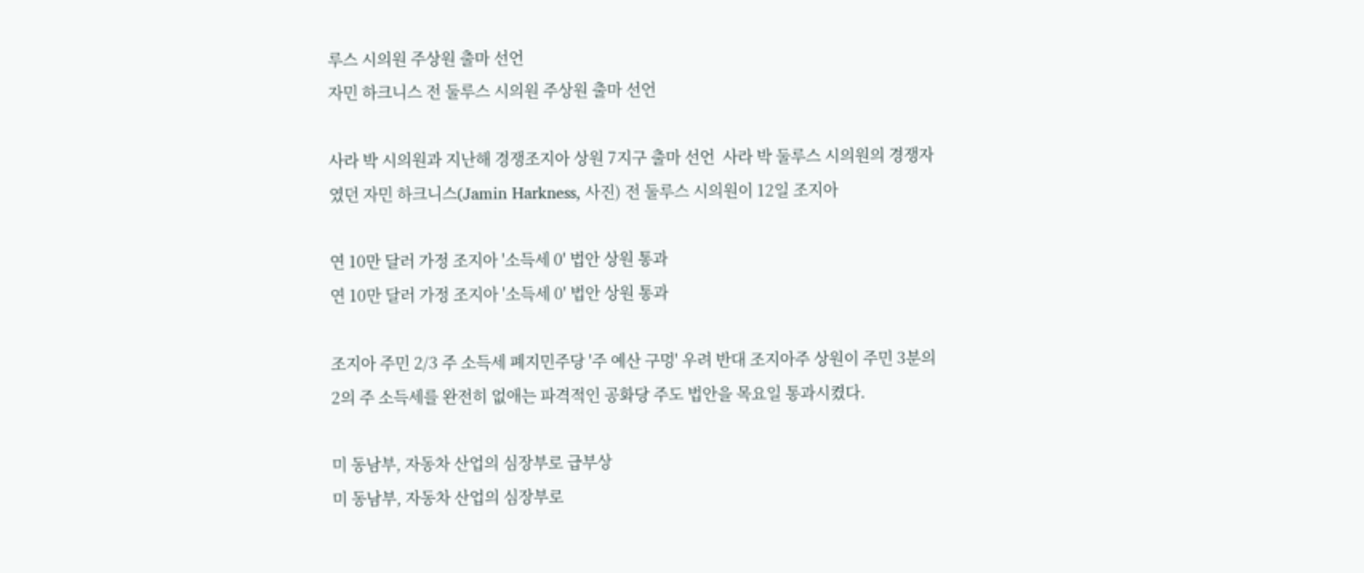루스 시의원 주상원 출마 선언
자민 하크니스 전 둘루스 시의원 주상원 출마 선언

사라 박 시의원과 지난해 경쟁조지아 상원 7지구 출마 선언  사라 박 둘루스 시의원의 경쟁자였던 자민 하크니스(Jamin Harkness, 사진) 전 둘루스 시의원이 12일 조지아

연 10만 달러 가정 조지아 '소득세 0' 법안 상원 통과
연 10만 달러 가정 조지아 '소득세 0' 법안 상원 통과

조지아 주민 2/3 주 소득세 폐지민주당 '주 예산 구멍' 우려 반대 조지아주 상원이 주민 3분의 2의 주 소득세를 완전히 없애는 파격적인 공화당 주도 법안을 목요일 통과시켰다.

미 동남부, 자동차 산업의 심장부로 급부상
미 동남부, 자동차 산업의 심장부로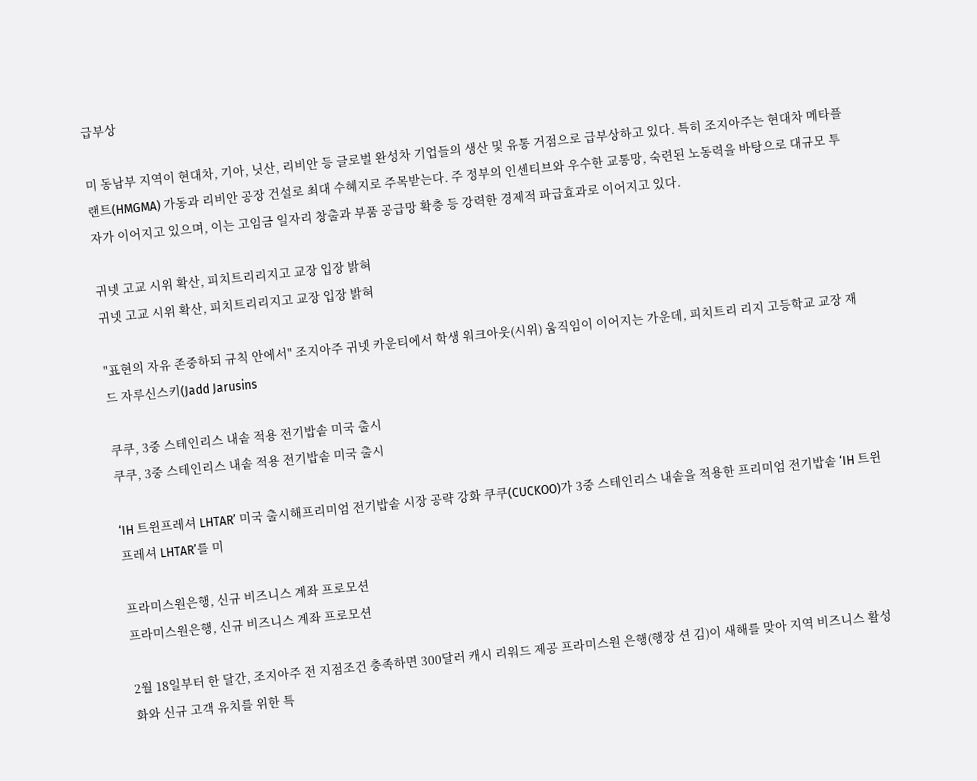급부상

미 동남부 지역이 현대차, 기아, 닛산, 리비안 등 글로벌 완성차 기업들의 생산 및 유통 거점으로 급부상하고 있다. 특히 조지아주는 현대차 메타플랜트(HMGMA) 가동과 리비안 공장 건설로 최대 수혜지로 주목받는다. 주 정부의 인센티브와 우수한 교통망, 숙련된 노동력을 바탕으로 대규모 투자가 이어지고 있으며, 이는 고임금 일자리 창출과 부품 공급망 확충 등 강력한 경제적 파급효과로 이어지고 있다.

귀넷 고교 시위 확산, 피치트리리지고 교장 입장 밝혀
귀넷 고교 시위 확산, 피치트리리지고 교장 입장 밝혀

"표현의 자유 존중하되 규칙 안에서" 조지아주 귀넷 카운티에서 학생 워크아웃(시위) 움직임이 이어지는 가운데, 피치트리 리지 고등학교 교장 재드 자루신스키(Jadd Jarusins

쿠쿠, 3중 스테인리스 내솥 적용 전기밥솥 미국 출시
쿠쿠, 3중 스테인리스 내솥 적용 전기밥솥 미국 출시

‘IH 트윈프레셔 LHTAR’ 미국 출시해프리미엄 전기밥솥 시장 공략 강화 쿠쿠(CUCKOO)가 3중 스테인리스 내솥을 적용한 프리미엄 전기밥솥 ‘IH 트윈프레셔 LHTAR’를 미

프라미스원은행, 신규 비즈니스 계좌 프로모션
프라미스원은행, 신규 비즈니스 계좌 프로모션

2월 18일부터 한 달간, 조지아주 전 지점조건 충족하면 300달러 캐시 리워드 제공 프라미스원 은행(행장 션 김)이 새해를 맞아 지역 비즈니스 활성화와 신규 고객 유치를 위한 특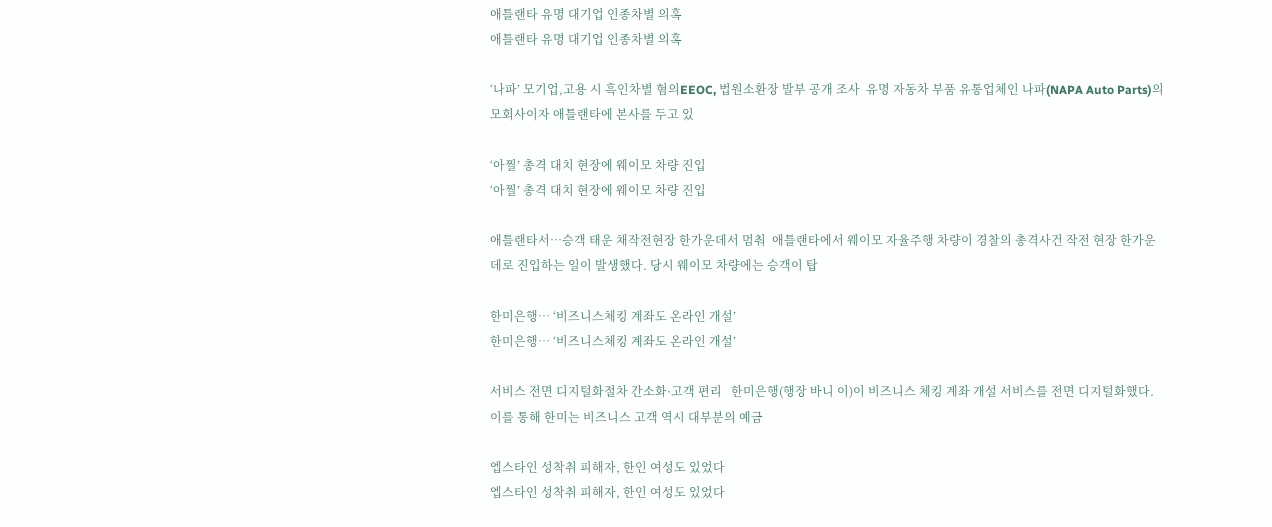애틀랜타 유명 대기업 인종차별 의혹
애틀랜타 유명 대기업 인종차별 의혹

‘나파’ 모기업,고용 시 흑인차별 혐의EEOC, 법원소환장 발부 공개 조사  유명 자동차 부품 유통업체인 나파(NAPA Auto Parts)의 모회사이자 애틀랜타에 본사를 두고 있

‘아찔’ 총격 대치 현장에 웨이모 차량 진입
‘아찔’ 총격 대치 현장에 웨이모 차량 진입

애틀랜타서…승객 태운 채작전현장 한가운데서 멈춰  애틀랜타에서 웨이모 자율주행 차량이 경찰의 총격사건 작전 현장 한가운데로 진입하는 일이 발생했다. 당시 웨이모 차량에는 승객이 탑

한미은행… ‘비즈니스체킹 계좌도 온라인 개설’
한미은행… ‘비즈니스체킹 계좌도 온라인 개설’

서비스 전면 디지털화절차 간소화·고객 편리   한미은행(행장 바니 이)이 비즈니스 체킹 계좌 개설 서비스를 전면 디지털화했다. 이를 통해 한미는 비즈니스 고객 역시 대부분의 예금

엡스타인 성착취 피해자, 한인 여성도 있었다
엡스타인 성착취 피해자, 한인 여성도 있었다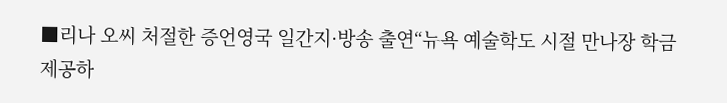■리나 오씨 처절한 증언영국 일간지·방송 출연“뉴욕 예술학도 시절 만나장 학금 제공하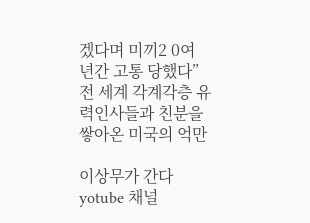겠다며 미끼2 0여 년간 고통 당했다” 전 세계 각계각층 유력인사들과 친분을 쌓아온 미국의 억만

이상무가 간다 yotube 채널